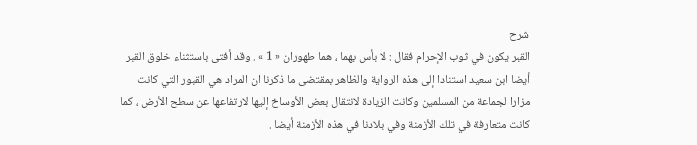شرح
القبر يكون في ثوب الإحرام فقال : لا بأس بهما ، هما طهوران « 1 » . وقد أفتى باستثناء خلوق القبر أيضا ابن سعيد استنادا إلى هذه الرواية والظاهر بمقتضى ما ذكرنا ان المراد هي القبور التي كانت مزارا لجماعة من المسلمين وكانت الزيادة لانتقال بعض الأوساخ إليها لارتفاعها عن سطح الأرض ، كما كانت متعارفة في تلك الأزمنة وفي بلادنا في هذه الأزمنة أيضا .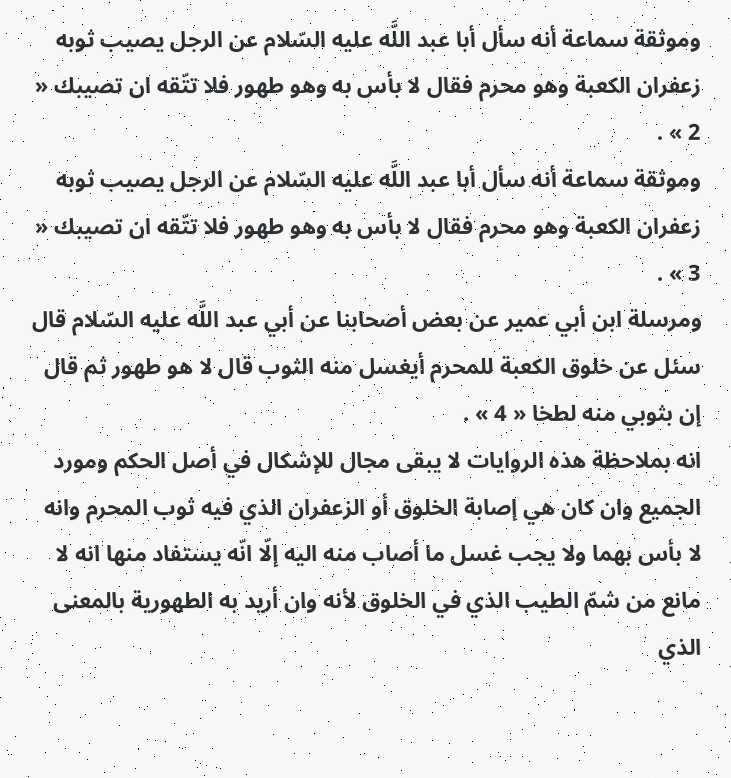وموثقة سماعة أنه سأل أبا عبد اللَّه عليه السّلام عن الرجل يصيب ثوبه زعفران الكعبة وهو محرم فقال لا بأس به وهو طهور فلا تتّقه ان تصيبك « 2 » .
وموثقة سماعة أنه سأل أبا عبد اللَّه عليه السّلام عن الرجل يصيب ثوبه زعفران الكعبة وهو محرم فقال لا بأس به وهو طهور فلا تتّقه ان تصيبك « 3 » .
ومرسلة ابن أبي عمير عن بعض أصحابنا عن أبي عبد اللَّه عليه السّلام قال سئل عن خلوق الكعبة للمحرم أيغسل منه الثوب قال لا هو طهور ثم قال إن بثوبي منه لطخا « 4 » .
انه بملاحظة هذه الروايات لا يبقى مجال للإشكال في أصل الحكم ومورد الجميع وان كان هي إصابة الخلوق أو الزعفران الذي فيه ثوب المحرم وانه لا بأس بهما ولا يجب غسل ما أصاب منه اليه إلّا انّه يستفاد منها انه لا مانع من شمّ الطيب الذي في الخلوق لأنه وان أريد به الطهورية بالمعنى الذي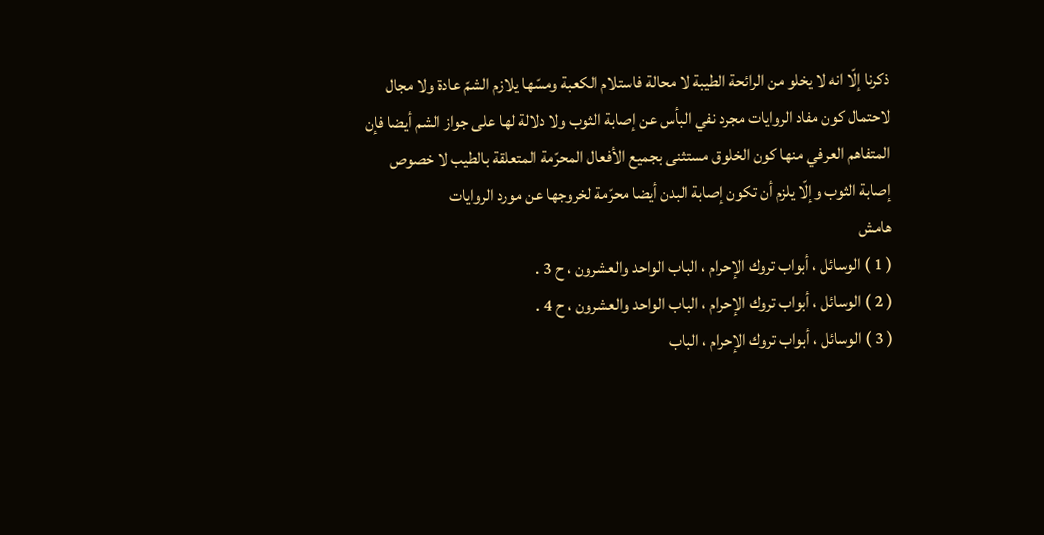ذكرنا إلّا انه لا يخلو من الرائحة الطيبة لا محالة فاستلام الكعبة ومسّها يلازم الشمّ عادة ولا مجال لاحتمال كون مفاد الروايات مجرد نفي البأس عن إصابة الثوب ولا دلالة لها على جواز الشم أيضا فإن المتفاهم العرفي منها كون الخلوق مستثنى بجميع الأفعال المحرّمة المتعلقة بالطيب لا خصوص إصابة الثوب وإلّا يلزم أن تكون إصابة البدن أيضا محرّمة لخروجها عن مورد الروايات
هامش
( 1 ) الوسائل ، أبواب تروك الإحرام ، الباب الواحد والعشرون ، ح 3 .
( 2 ) الوسائل ، أبواب تروك الإحرام ، الباب الواحد والعشرون ، ح 4 .
( 3 ) الوسائل ، أبواب تروك الإحرام ، الباب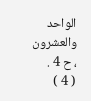الواحد والعشرون ، ح 4 .
( 4 )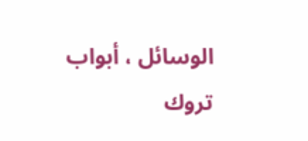الوسائل ، أبواب تروك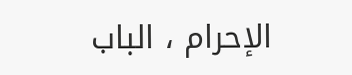الإحرام ، الباب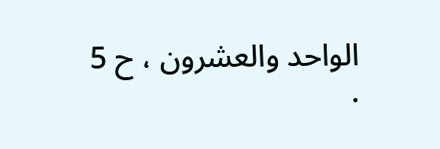الواحد والعشرون ، ح 5 .